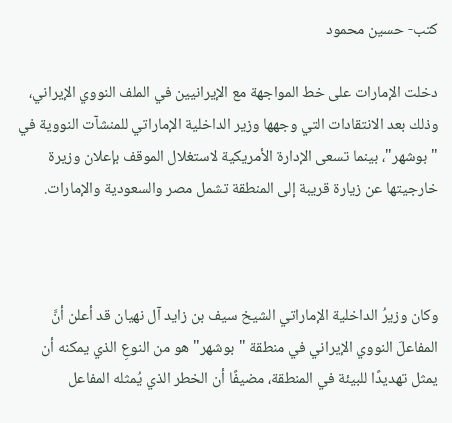كتب- حسين محمود

دخلت الإمارات على خط المواجهة مع الإيرانيين في الملف النووي الإيراني، وذلك بعد الانتقادات التي وجهها وزير الداخلية الإماراتي للمنشآت النووية في "بوشهر"، بينما تسعى الإدارة الأمريكية لاستغلال الموقف بإعلان وزيرة خارجيتها عن زيارة قريبة إلى المنطقة تشمل مصر والسعودية والإمارات.



وكان وزيرُ الداخلية الإماراتي الشيخ سيف بن زايد آل نهيان قد أعلن أنَّ المفاعلَ النووي الإيراني في منطقة "بوشهر" هو من النوعِ الذي يمكنه أن يمثل تهديدًا للبيئة في المنطقة، مضيفًا أن الخطر الذي يُمثله المفاعل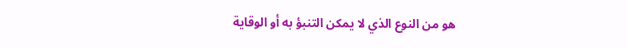هو من النوع الذي لا يمكن التنبؤ به أو الوقاية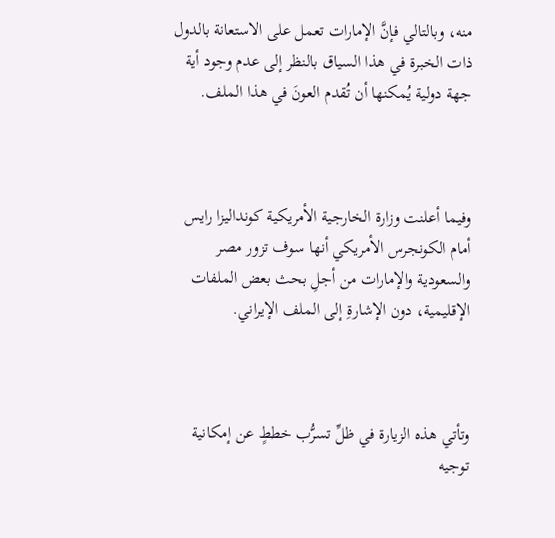منه، وبالتالي فإنَّ الإمارات تعمل على الاستعانة بالدول ذات الخبرة في هذا السياق بالنظر إلى عدم وجود أية جهة دولية يُمكنها أن تُقدم العونَ في هذا الملف.



وفيما أعلنت وزارة الخارجية الأمريكية كونداليزا رايس أمام الكونجرس الأمريكي أنها سوف تزور مصر والسعودية والإمارات من أجلِ بحث بعض الملفات الإقليمية، دون الإشارةِ إلى الملف الإيراني.



وتأتي هذه الزيارة في ظلِّ تسرُّب خططٍ عن إمكانية توجيه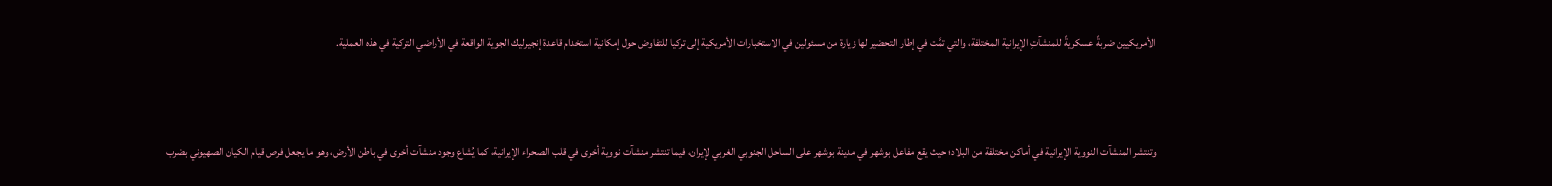الأمريكيين ضربةً عسكريةً للمنشآتِ الإيرانية المختلفة، والتي تمَّت في إطار التحضير لها زيارة من مسئولين في الاستخبارات الأمريكية إلى تركيا للتفاوض حول إمكانية استخدام قاعدة إنجيرليك الجوية الواقعة في الأراضي التركية في هذه العملية.



وتنتشر المنشآت النووية الإيرانية في أماكن مختلفة من البلاد؛ حيث يقع مفاعل بوشهر في مدينة بوشهر على الساحل الجنوبي الغربي لإيران، فيما تنتشر منشآت نووية أخرى في قلب الصحراء الإيرانية، كما يُشاع وجود منشآت أخرى في باطن الأرض، وهو ما يجعل فرص قيام الكيان الصهيوني بضرب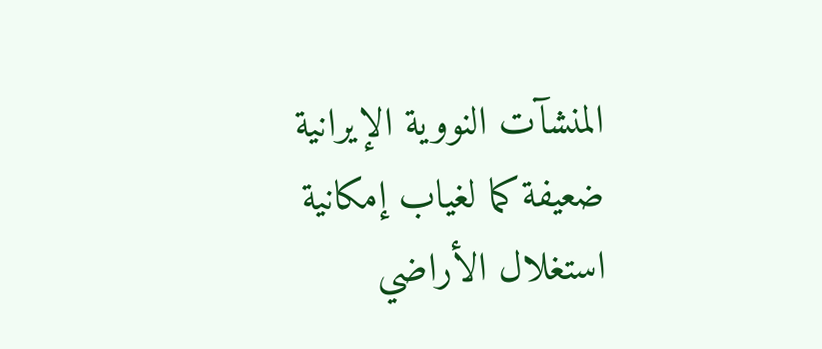المنشآت النووية الإيرانية ضعيفة كما لغياب إمكانية استغلال الأراضي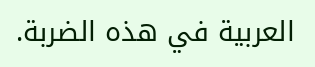العربية في هذه الضربة.